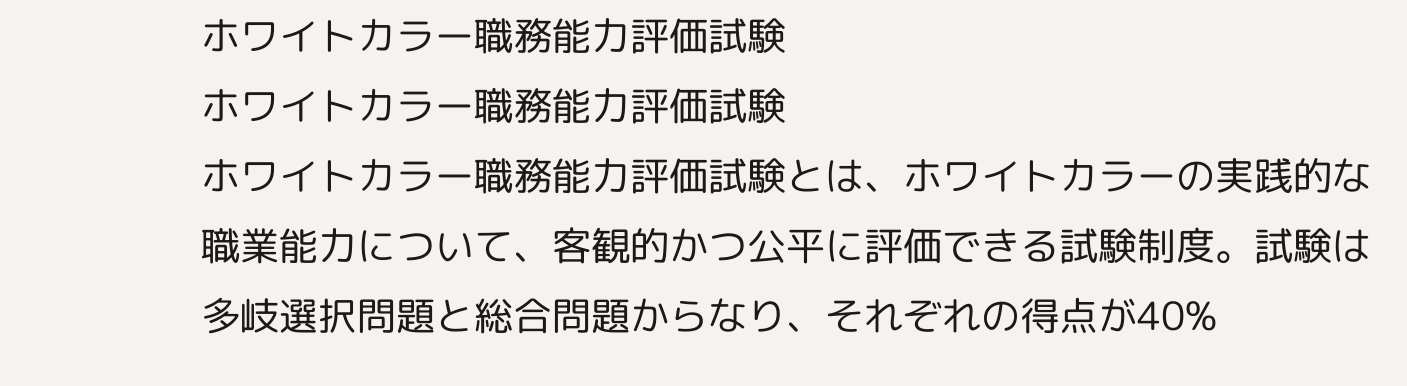ホワイトカラー職務能力評価試験
ホワイトカラー職務能力評価試験
ホワイトカラー職務能力評価試験とは、ホワイトカラーの実践的な職業能力について、客観的かつ公平に評価できる試験制度。試験は多岐選択問題と総合問題からなり、それぞれの得点が40%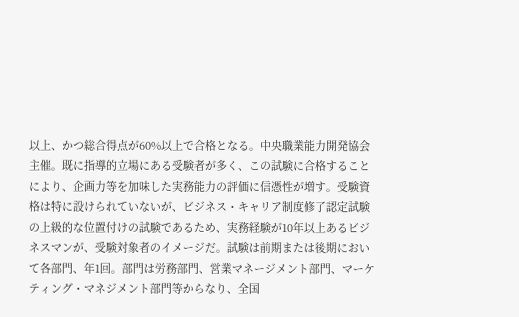以上、かつ総合得点が60%以上で合格となる。中央職業能力開発協会主催。既に指導的立場にある受験者が多く、この試験に合格することにより、企画力等を加味した実務能力の評価に信憑性が増す。受験資格は特に設けられていないが、ビジネス・キャリア制度修了認定試験の上級的な位置付けの試験であるため、実務経験が10年以上あるビジネスマンが、受験対象者のイメージだ。試験は前期または後期において各部門、年1回。部門は労務部門、営業マネージメント部門、マーケティング・マネジメント部門等からなり、全国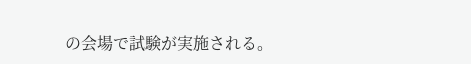の会場で試験が実施される。